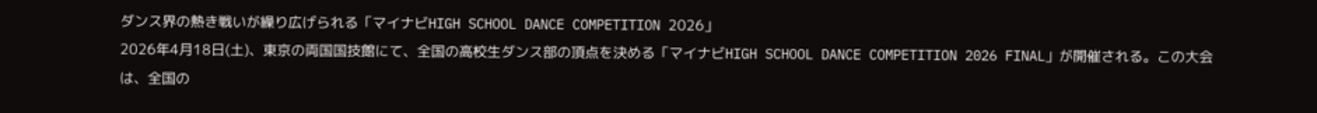ダンス界の熱き戦いが繰り広げられる「マイナビHIGH SCHOOL DANCE COMPETITION 2026」
2026年4月18日(土)、東京の両国国技館にて、全国の高校生ダンス部の頂点を決める「マイナビHIGH SCHOOL DANCE COMPETITION 2026 FINAL」が開催される。この大会は、全国の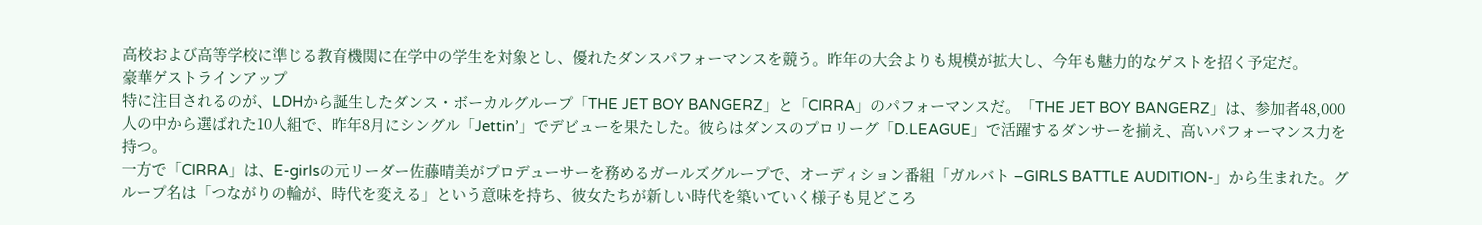高校および高等学校に準じる教育機関に在学中の学生を対象とし、優れたダンスパフォーマンスを競う。昨年の大会よりも規模が拡大し、今年も魅力的なゲストを招く予定だ。
豪華ゲストラインアップ
特に注目されるのが、LDHから誕生したダンス・ボーカルグループ「THE JET BOY BANGERZ」と「CIRRA」のパフォーマンスだ。「THE JET BOY BANGERZ」は、参加者48,000人の中から選ばれた10人組で、昨年8月にシングル「Jettin’」でデビューを果たした。彼らはダンスのプロリーグ「D.LEAGUE」で活躍するダンサーを揃え、高いパフォーマンス力を持つ。
一方で「CIRRA」は、E-girlsの元リーダー佐藤晴美がプロデューサーを務めるガールズグループで、オーディション番組「ガルバト –GIRLS BATTLE AUDITION-」から生まれた。グループ名は「つながりの輪が、時代を変える」という意味を持ち、彼女たちが新しい時代を築いていく様子も見どころ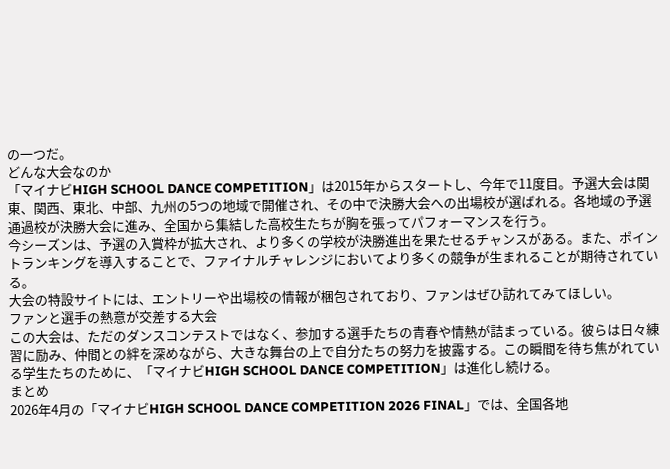の一つだ。
どんな大会なのか
「マイナビHIGH SCHOOL DANCE COMPETITION」は2015年からスタートし、今年で11度目。予選大会は関東、関西、東北、中部、九州の5つの地域で開催され、その中で決勝大会への出場校が選ばれる。各地域の予選通過校が決勝大会に進み、全国から集結した高校生たちが胸を張ってパフォーマンスを行う。
今シーズンは、予選の入賞枠が拡大され、より多くの学校が決勝進出を果たせるチャンスがある。また、ポイントランキングを導入することで、ファイナルチャレンジにおいてより多くの競争が生まれることが期待されている。
大会の特設サイトには、エントリーや出場校の情報が梱包されており、ファンはぜひ訪れてみてほしい。
ファンと選手の熱意が交差する大会
この大会は、ただのダンスコンテストではなく、参加する選手たちの青春や情熱が詰まっている。彼らは日々練習に励み、仲間との絆を深めながら、大きな舞台の上で自分たちの努力を披露する。この瞬間を待ち焦がれている学生たちのために、「マイナビHIGH SCHOOL DANCE COMPETITION」は進化し続ける。
まとめ
2026年4月の「マイナビHIGH SCHOOL DANCE COMPETITION 2026 FINAL」では、全国各地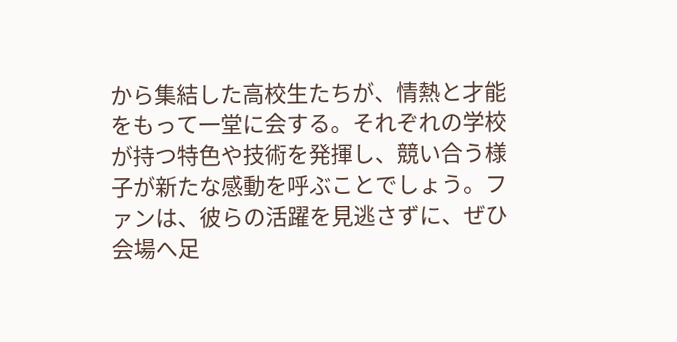から集結した高校生たちが、情熱と才能をもって一堂に会する。それぞれの学校が持つ特色や技術を発揮し、競い合う様子が新たな感動を呼ぶことでしょう。ファンは、彼らの活躍を見逃さずに、ぜひ会場へ足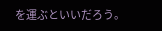を運ぶといいだろう。